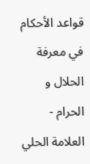قواعد الأحكام في معرفة الحلال و الحرام - العلامة الحلي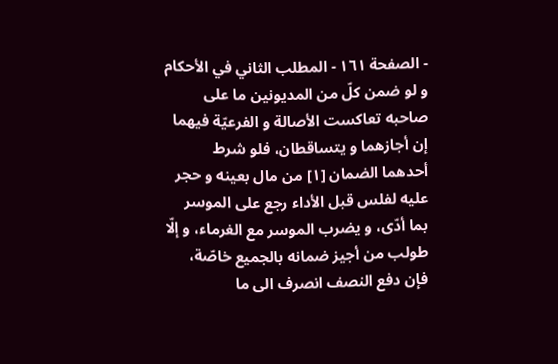- الصفحة ١٦١ - المطلب الثاني في الأحكام
و لو ضمن كلّ من المديونين ما على صاحبه تعاكست الأصالة و الفرعيّة فيهما إن أجازهما و يتساقطان، فلو شرط أحدهما الضمان [١] من مال بعينه و حجر عليه لفلس قبل الأداء رجع على الموسر بما أدّى، و يضرب الموسر مع الغرماء، و إلّا طولب من أجيز ضمانه بالجميع خاصّة، فإن دفع النصف انصرف الى ما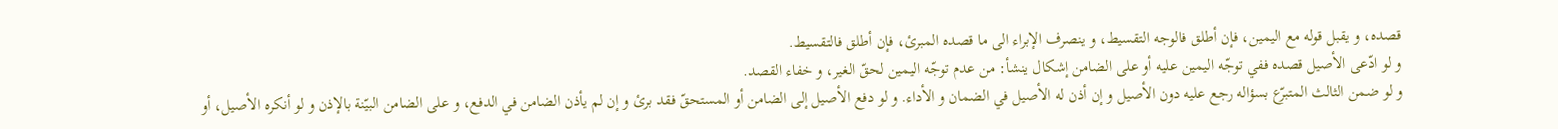قصده، و يقبل قوله مع اليمين، فإن أطلق فالوجه التقسيط، و ينصرف الإبراء الى ما قصده المبرئ، فإن أطلق فالتقسيط.
و لو ادّعى الأصيل قصده ففي توجّه اليمين عليه أو على الضامن إشكال ينشأ: من عدم توجّه اليمين لحقّ الغير، و خفاء القصد.
و لو ضمن الثالث المتبرّع بسؤاله رجع عليه دون الأصيل و إن أذن له الأصيل في الضمان و الأداء. و لو دفع الأصيل إلى الضامن أو المستحقّ فقد برئ و إن لم يأذن الضامن في الدفع، و على الضامن البيّنة بالإذن و لو أنكره الأصيل، أو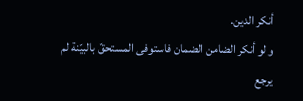أنكر الدين.
و لو أنكر الضامن الضمان فاستوفى المستحقّ بالبيّنة لم يرجع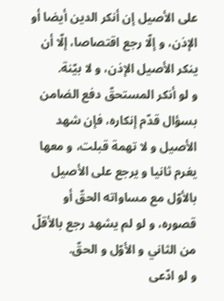على الأصيل إن أنكر الدين أيضا أو الإذن، و إلّا رجع اقتصاصا، إلّا أن ينكر الأصيل الإذن، و لا بيّنة.
و لو أنكر المستحقّ دفع الضامن بسؤال قدّم إنكاره، فإن شهد الأصيل و لا تهمة قبلت، و معها يغرم ثانيا و يرجع على الأصيل بالأوّل مع مساواته الحقّ أو قصوره، و لو لم يشهد رجع بالأقلّ من الثاني و الأوّل و الحقّ.
و لو ادّعى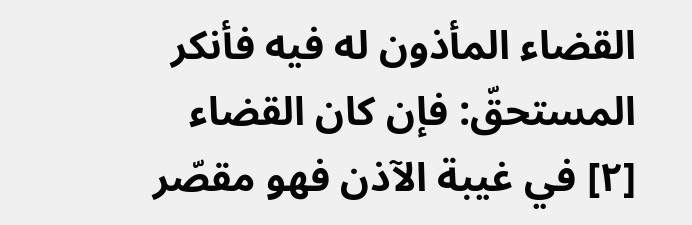القضاء المأذون له فيه فأنكر المستحقّ: فإن كان القضاء [٢] في غيبة الآذن فهو مقصّر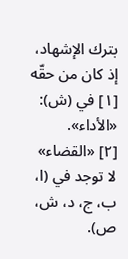بترك الإشهاد، إذ كان من حقّه
[١] في (ش): «الأداء».
[٢] «القضاء» لا توجد في (ا، ب، ج، د، ش، ص).